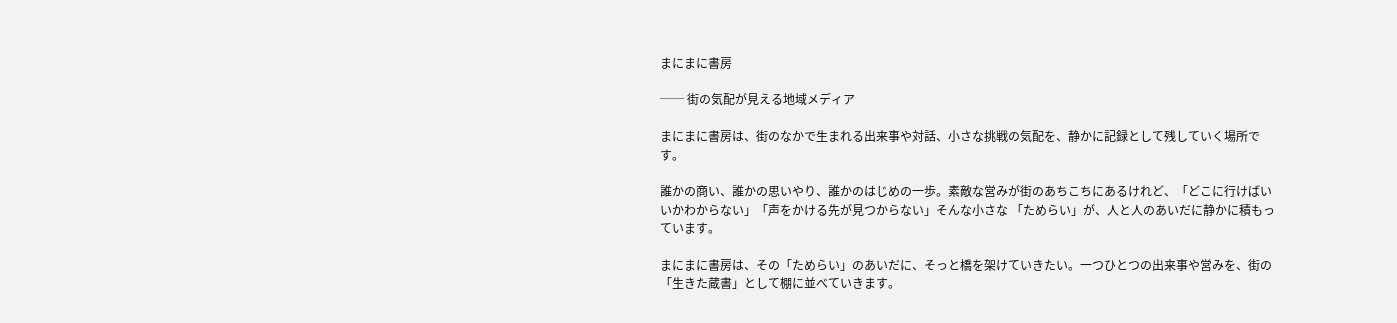まにまに書房

── 街の気配が見える地域メディア

まにまに書房は、街のなかで生まれる出来事や対話、小さな挑戦の気配を、静かに記録として残していく場所です。

誰かの商い、誰かの思いやり、誰かのはじめの一歩。素敵な営みが街のあちこちにあるけれど、「どこに行けばいいかわからない」「声をかける先が見つからない」そんな小さな 「ためらい」が、人と人のあいだに静かに積もっています。

まにまに書房は、その「ためらい」のあいだに、そっと橋を架けていきたい。一つひとつの出来事や営みを、街の「生きた蔵書」として棚に並べていきます。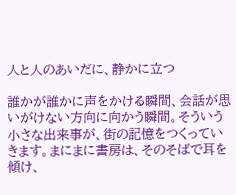人と人のあいだに、静かに立つ

誰かが誰かに声をかける瞬間、会話が思いがけない方向に向かう瞬間。そういう小さな出来事が、街の記憶をつくっていきます。まにまに書房は、そのそばで耳を傾け、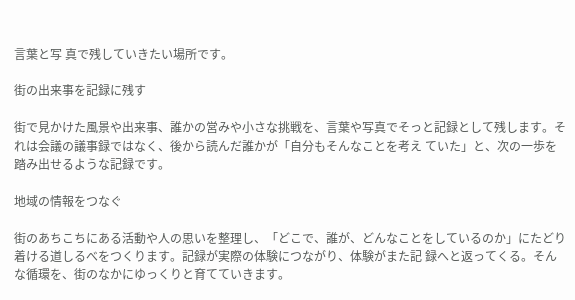言葉と写 真で残していきたい場所です。

街の出来事を記録に残す

街で見かけた風景や出来事、誰かの営みや小さな挑戦を、言葉や写真でそっと記録として残します。それは会議の議事録ではなく、後から読んだ誰かが「自分もそんなことを考え ていた」と、次の一歩を踏み出せるような記録です。

地域の情報をつなぐ

街のあちこちにある活動や人の思いを整理し、「どこで、誰が、どんなことをしているのか」にたどり着ける道しるべをつくります。記録が実際の体験につながり、体験がまた記 録へと返ってくる。そんな循環を、街のなかにゆっくりと育てていきます。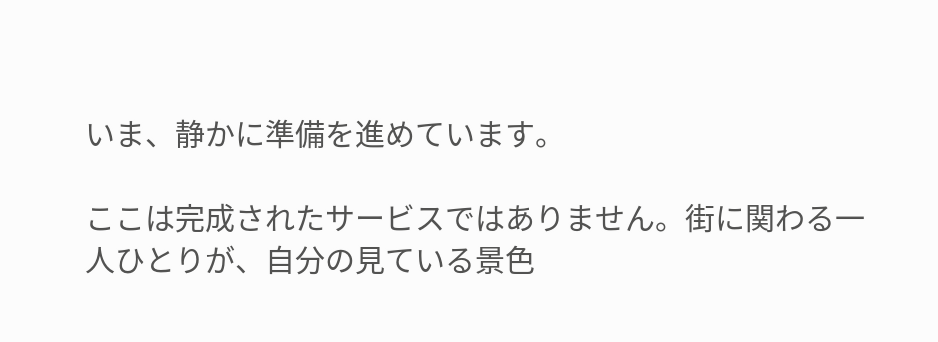いま、静かに準備を進めています。

ここは完成されたサービスではありません。街に関わる一人ひとりが、自分の見ている景色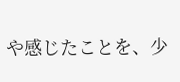や感じたことを、少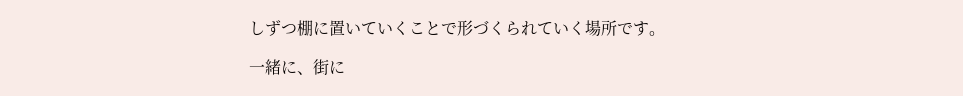しずつ棚に置いていくことで形づくられていく場所です。

一緒に、街に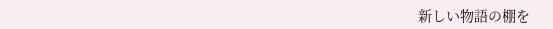新しい物語の棚を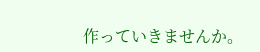作っていきませんか。